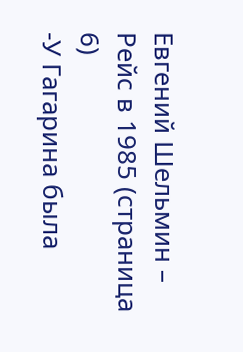Евгений Шельмин – Рейс в 1985 (страница 6)
-У Гагарина была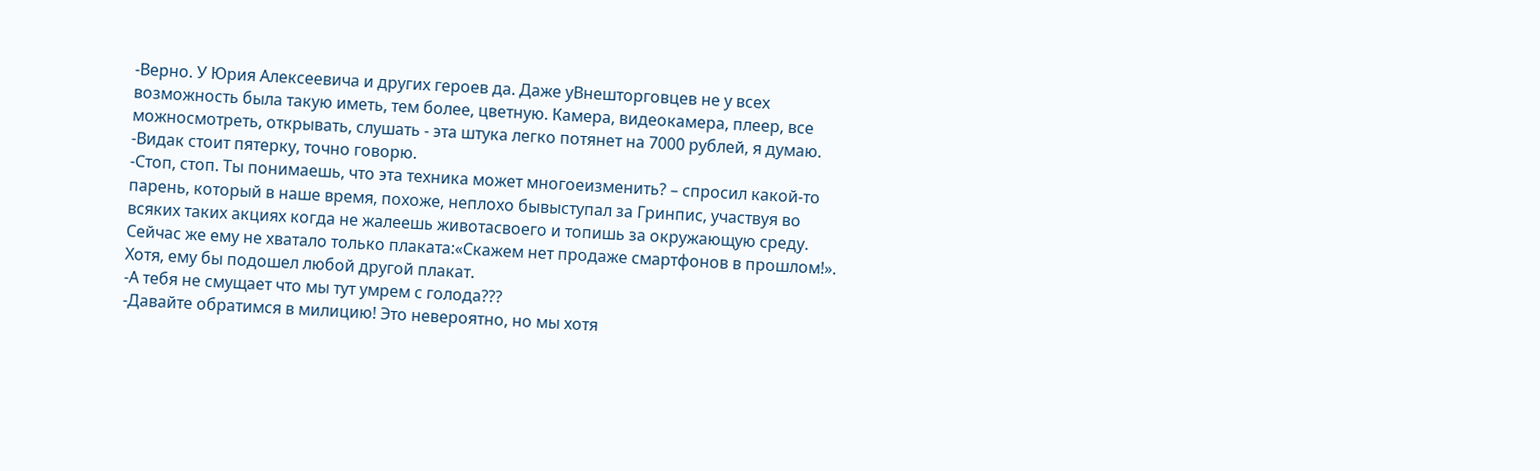-Верно. У Юрия Алексеевича и других героев да. Даже уВнешторговцев не у всех возможность была такую иметь, тем более, цветную. Камера, видеокамера, плеер, все можносмотреть, открывать, слушать - эта штука легко потянет на 7000 рублей, я думаю.
-Видак стоит пятерку, точно говорю.
-Стоп, стоп. Ты понимаешь, что эта техника может многоеизменить? – спросил какой-то парень, который в наше время, похоже, неплохо бывыступал за Гринпис, участвуя во всяких таких акциях когда не жалеешь животасвоего и топишь за окружающую среду. Сейчас же ему не хватало только плаката:«Скажем нет продаже смартфонов в прошлом!». Хотя, ему бы подошел любой другой плакат.
-А тебя не смущает что мы тут умрем с голода???
-Давайте обратимся в милицию! Это невероятно, но мы хотя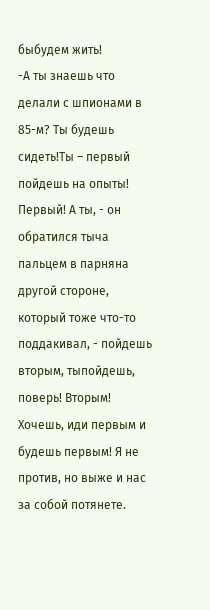быбудем жить!
-А ты знаешь что делали с шпионами в 85-м? Ты будешь сидеть!Ты – первый пойдешь на опыты! Первый! А ты, - он обратился тыча пальцем в парняна другой стороне, который тоже что-то поддакивал, - пойдешь вторым, тыпойдешь, поверь! Вторым! Хочешь, иди первым и будешь первым! Я не против, но выже и нас за собой потянете.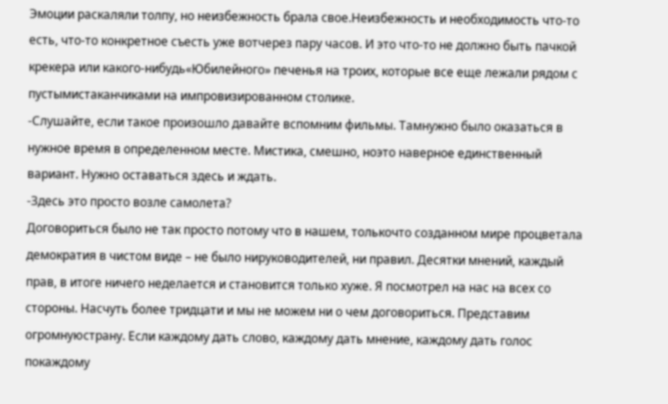Эмоции раскаляли толпу, но неизбежность брала свое.Неизбежность и необходимость что-то есть, что-то конкретное съесть уже вотчерез пару часов. И это что-то не должно быть пачкой крекера или какого-нибудь«Юбилейного» печенья на троих, которые все еще лежали рядом с пустымистаканчиками на импровизированном столике.
-Слушайте, если такое произошло давайте вспомним фильмы. Тамнужно было оказаться в нужное время в определенном месте. Мистика, смешно, ноэто наверное единственный вариант. Нужно оставаться здесь и ждать.
-Здесь это просто возле самолета?
Договориться было не так просто потому что в нашем, толькочто созданном мире процветала демократия в чистом виде – не было нируководителей, ни правил. Десятки мнений, каждый прав, в итоге ничего неделается и становится только хуже. Я посмотрел на нас на всех со стороны. Насчуть более тридцати и мы не можем ни о чем договориться. Представим огромнуюстрану. Если каждому дать слово, каждому дать мнение, каждому дать голос покаждому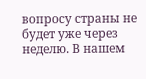вопросу страны не будет уже через неделю. В нашем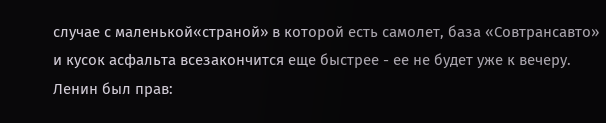случае с маленькой«страной» в которой есть самолет, база «Совтрансавто» и кусок асфальта всезакончится еще быстрее - ее не будет уже к вечеру. Ленин был прав: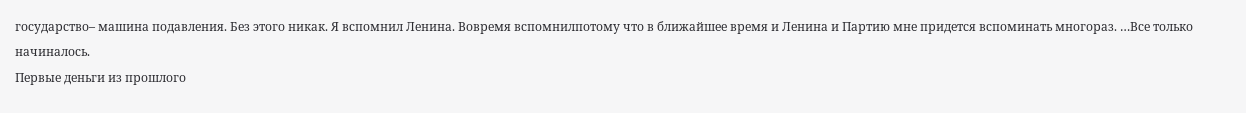государство– машина подавления. Без этого никак. Я вспомнил Ленина. Вовремя вспомнилпотому что в ближайшее время и Ленина и Партию мне придется вспоминать многораз. …Все только начиналось.
Первые деньги из прошлого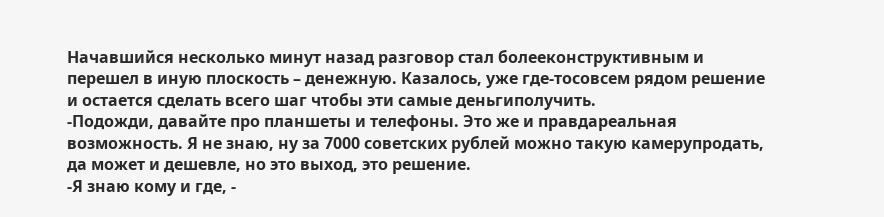Начавшийся несколько минут назад разговор стал болееконструктивным и перешел в иную плоскость – денежную. Казалось, уже где-тосовсем рядом решение и остается сделать всего шаг чтобы эти самые деньгиполучить.
-Подожди, давайте про планшеты и телефоны. Это же и правдареальная возможность. Я не знаю, ну за 7000 советских рублей можно такую камерупродать, да может и дешевле, но это выход, это решение.
-Я знаю кому и где, -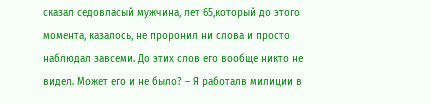сказал седовласый мужчина, лет 65,который до этого момента, казалось, не проронил ни слова и просто наблюдал завсеми. До этих слов его вообще никто не видел. Может его и не было? – Я работалв милиции в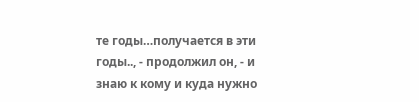те годы…получается в эти годы.., - продолжил он, - и знаю к кому и куда нужно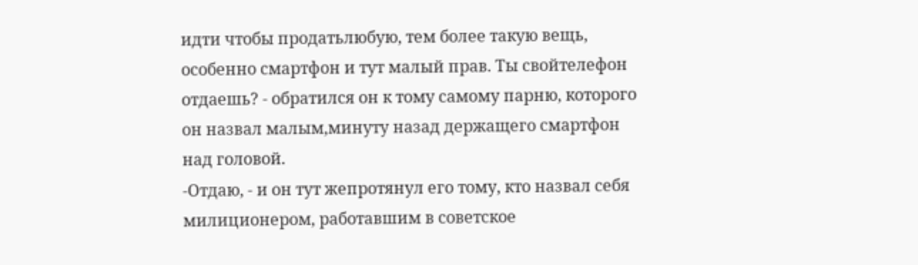идти чтобы продатьлюбую, тем более такую вещь, особенно смартфон и тут малый прав. Ты свойтелефон отдаешь? - обратился он к тому самому парню, которого он назвал малым,минуту назад держащего смартфон над головой.
-Отдаю, - и он тут жепротянул его тому, кто назвал себя милиционером, работавшим в советское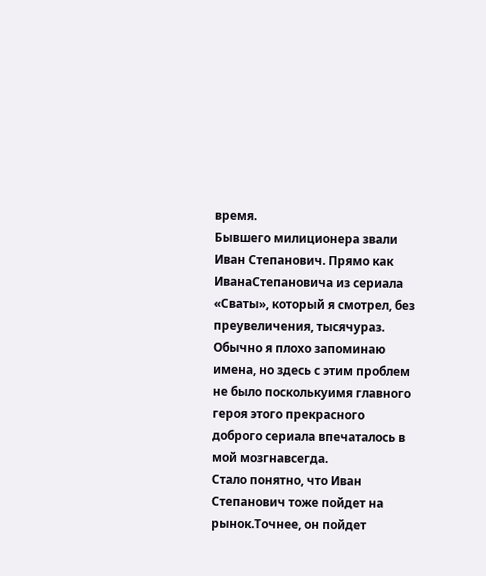время.
Бывшего милиционера звали Иван Степанович. Прямо как ИванаСтепановича из сериала «Сваты», который я смотрел, без преувеличения, тысячураз. Обычно я плохо запоминаю имена, но здесь с этим проблем не было посколькуимя главного героя этого прекрасного доброго сериала впечаталось в мой мозгнавсегда.
Стало понятно, что Иван Степанович тоже пойдет на рынок.Точнее, он пойдет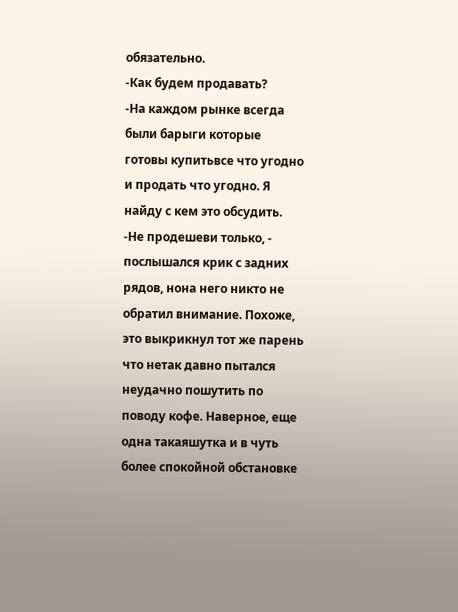обязательно.
-Как будем продавать?
-На каждом рынке всегда были барыги которые готовы купитьвсе что угодно и продать что угодно. Я найду с кем это обсудить.
-Не продешеви только, - послышался крик с задних рядов, нона него никто не обратил внимание. Похоже, это выкрикнул тот же парень что нетак давно пытался неудачно пошутить по поводу кофе. Наверное, еще одна такаяшутка и в чуть более спокойной обстановке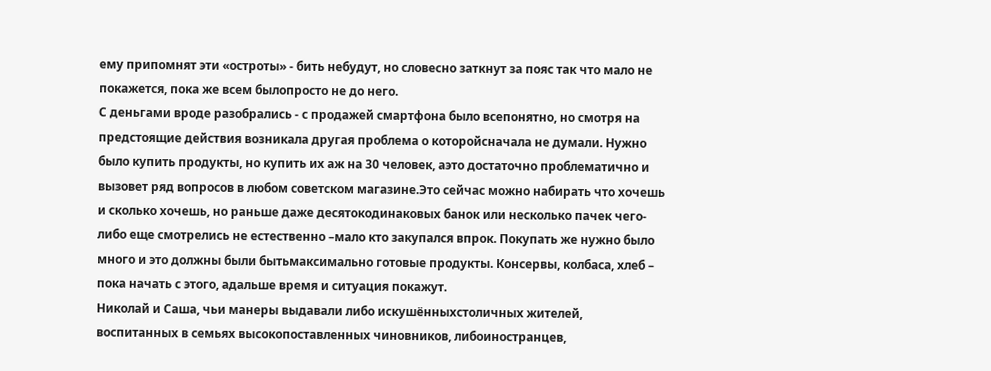ему припомнят эти «остроты» - бить небудут, но словесно заткнут за пояс так что мало не покажется, пока же всем былопросто не до него.
С деньгами вроде разобрались - с продажей смартфона было всепонятно, но смотря на предстоящие действия возникала другая проблема о которойсначала не думали. Нужно было купить продукты, но купить их аж на 30 человек, аэто достаточно проблематично и вызовет ряд вопросов в любом советском магазине.Это сейчас можно набирать что хочешь и сколько хочешь, но раньше даже десятокодинаковых банок или несколько пачек чего-либо еще смотрелись не естественно –мало кто закупался впрок. Покупать же нужно было много и это должны были бытьмаксимально готовые продукты. Консервы, колбаса, хлеб – пока начать с этого, адальше время и ситуация покажут.
Николай и Саша, чьи манеры выдавали либо искушённыхстоличных жителей, воспитанных в семьях высокопоставленных чиновников, либоиностранцев,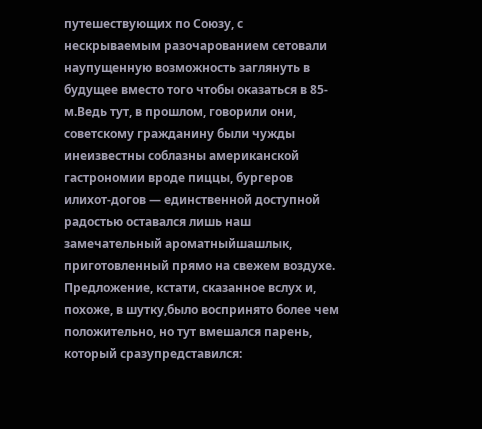путешествующих по Союзу, с нескрываемым разочарованием сетовали наупущенную возможность заглянуть в будущее вместо того чтобы оказаться в 85-м.Ведь тут, в прошлом, говорили они, советскому гражданину были чужды инеизвестны соблазны американской гастрономии вроде пиццы, бургеров илихот-догов — единственной доступной радостью оставался лишь наш замечательный ароматныйшашлык, приготовленный прямо на свежем воздухе.
Предложение, кстати, сказанное вслух и, похоже, в шутку,было воспринято более чем положительно, но тут вмешался парень, который сразупредставился: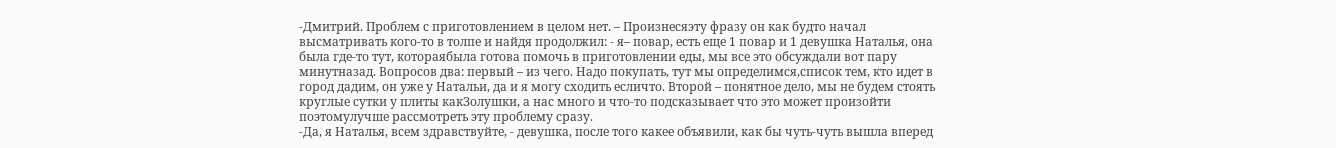-Дмитрий. Проблем с приготовлением в целом нет. – Произнесяэту фразу он как будто начал высматривать кого-то в толпе и найдя продолжил: - я– повар, есть еще 1 повар и 1 девушка Наталья, она была где-то тут, котораябыла готова помочь в приготовлении еды, мы все это обсуждали вот пару минутназад. Вопросов два: первый – из чего. Надо покупать, тут мы определимся,список тем, кто идет в город дадим, он уже у Натальи, да и я могу сходить есличто. Второй – понятное дело, мы не будем стоять круглые сутки у плиты какЗолушки, а нас много и что-то подсказывает что это может произойти поэтомулучше рассмотреть эту проблему сразу.
-Да, я Наталья, всем здравствуйте, - девушка, после того какее объявили, как бы чуть-чуть вышла вперед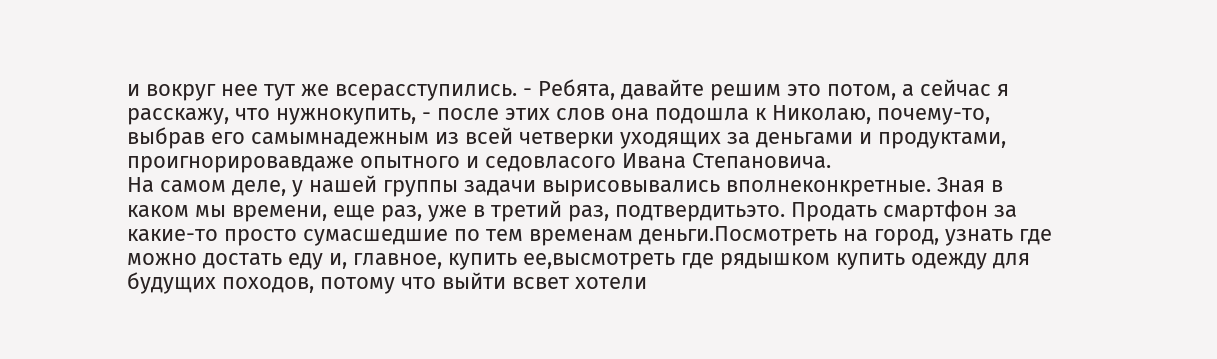и вокруг нее тут же всерасступились. - Ребята, давайте решим это потом, а сейчас я расскажу, что нужнокупить, - после этих слов она подошла к Николаю, почему-то, выбрав его самымнадежным из всей четверки уходящих за деньгами и продуктами, проигнорировавдаже опытного и седовласого Ивана Степановича.
На самом деле, у нашей группы задачи вырисовывались вполнеконкретные. Зная в каком мы времени, еще раз, уже в третий раз, подтвердитьэто. Продать смартфон за какие-то просто сумасшедшие по тем временам деньги.Посмотреть на город, узнать где можно достать еду и, главное, купить ее,высмотреть где рядышком купить одежду для будущих походов, потому что выйти всвет хотели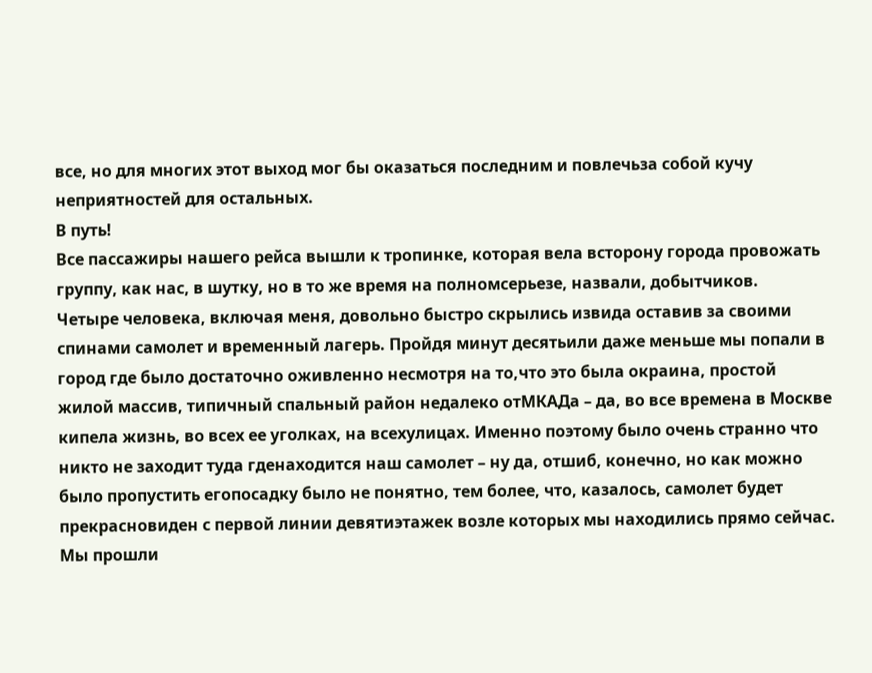все, но для многих этот выход мог бы оказаться последним и повлечьза собой кучу неприятностей для остальных.
В путь!
Все пассажиры нашего рейса вышли к тропинке, которая вела всторону города провожать группу, как нас, в шутку, но в то же время на полномсерьезе, назвали, добытчиков.
Четыре человека, включая меня, довольно быстро скрылись извида оставив за своими спинами самолет и временный лагерь. Пройдя минут десятьили даже меньше мы попали в город где было достаточно оживленно несмотря на то,что это была окраина, простой жилой массив, типичный спальный район недалеко отМКАДа – да, во все времена в Москве кипела жизнь, во всех ее уголках, на всехулицах. Именно поэтому было очень странно что никто не заходит туда гденаходится наш самолет – ну да, отшиб, конечно, но как можно было пропустить егопосадку было не понятно, тем более, что, казалось, самолет будет прекрасновиден с первой линии девятиэтажек возле которых мы находились прямо сейчас.
Мы прошли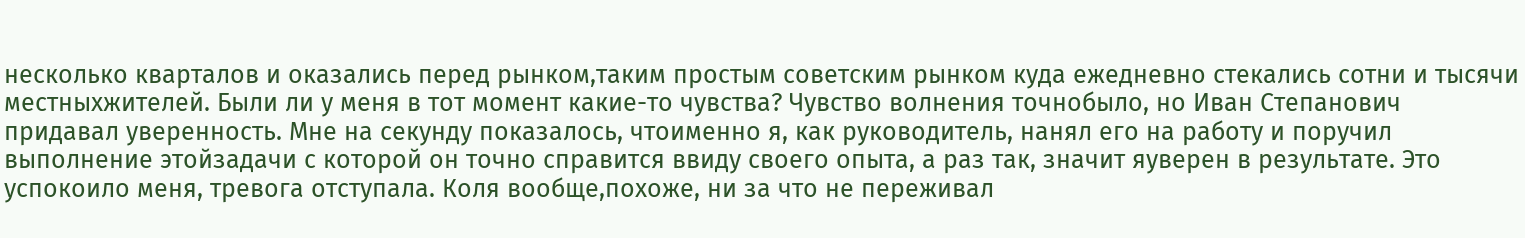несколько кварталов и оказались перед рынком,таким простым советским рынком куда ежедневно стекались сотни и тысячи местныхжителей. Были ли у меня в тот момент какие-то чувства? Чувство волнения точнобыло, но Иван Степанович придавал уверенность. Мне на секунду показалось, чтоименно я, как руководитель, нанял его на работу и поручил выполнение этойзадачи с которой он точно справится ввиду своего опыта, а раз так, значит яуверен в результате. Это успокоило меня, тревога отступала. Коля вообще,похоже, ни за что не переживал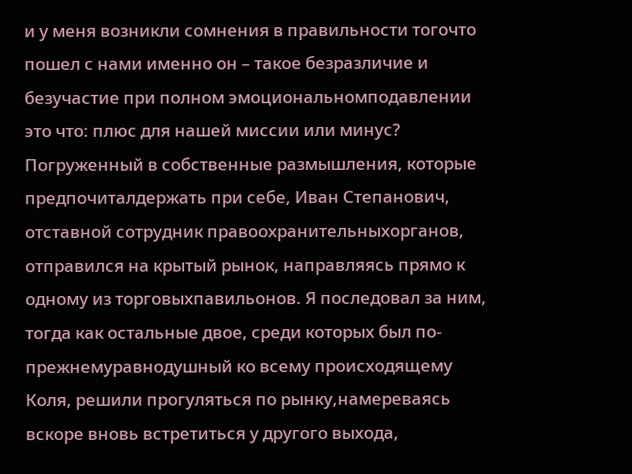и у меня возникли сомнения в правильности тогочто пошел с нами именно он – такое безразличие и безучастие при полном эмоциональномподавлении это что: плюс для нашей миссии или минус?
Погруженный в собственные размышления, которые предпочиталдержать при себе, Иван Степанович, отставной сотрудник правоохранительныхорганов, отправился на крытый рынок, направляясь прямо к одному из торговыхпавильонов. Я последовал за ним, тогда как остальные двое, среди которых был по-прежнемуравнодушный ко всему происходящему Коля, решили прогуляться по рынку,намереваясь вскоре вновь встретиться у другого выхода,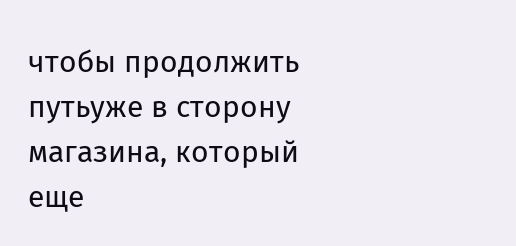чтобы продолжить путьуже в сторону магазина, который еще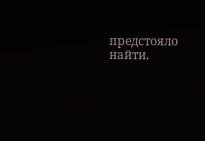предстояло найти.